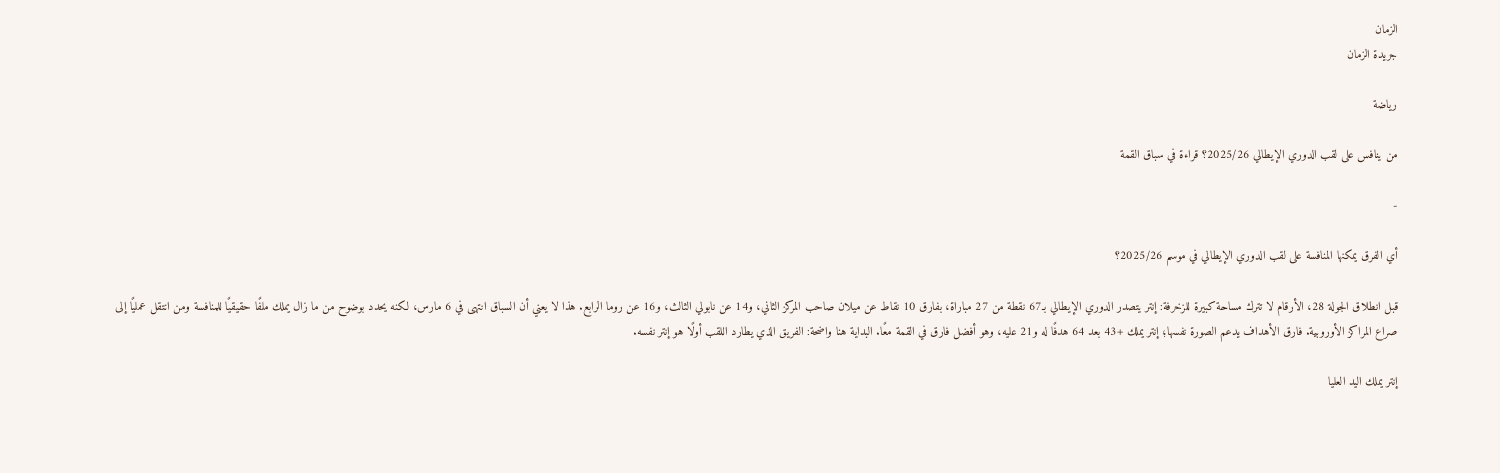الزمان
جريدة الزمان

رياضة

من ينافس على لقب الدوري الإيطالي 2025/26؟ قراءة في سباق القمة

-

أي الفرق يمكنها المنافسة على لقب الدوري الإيطالي في موسم 2025/26؟

قبل انطلاق الجولة 28، الأرقام لا تترك مساحة كبيرة للزخرفة: إنتر يتصدر الدوري الإيطالي بـ67 نقطة من 27 مباراة، بفارق 10 نقاط عن ميلان صاحب المركز الثاني، و14 عن نابولي الثالث، و16 عن روما الرابع. هذا لا يعني أن السباق انتهى في 6 مارس، لكنه يحدد بوضوح من ما زال يملك ملفًا حقيقيًا للمنافسة ومن انتقل عمليًا إلى صراع المراكز الأوروبية. فارق الأهداف يدعم الصورة نفسها؛ إنتر يملك +43 بعد 64 هدفًا له و21 عليه، وهو أفضل فارق في القمة معًا. البداية هنا واضحة: الفريق الذي يطارد اللقب أولًا هو إنتر نفسه.

إنتر يملك اليد العليا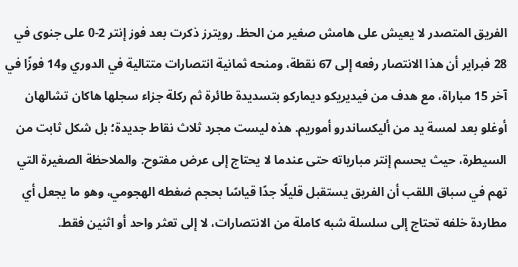الفريق المتصدر لا يعيش على هامش صغير من الحظ. رويترز ذكرت بعد فوز إنتر 2-0 على جنوى في 28 فبراير أن هذا الانتصار رفعه إلى 67 نقطة، ومنحه ثمانية انتصارات متتالية في الدوري و14 فوزًا في آخر 15 مباراة، مع هدف من فيديريكو ديماركو بتسديدة طائرة ثم ركلة جزاء سجلها هاكان تشالهان أوغلو بعد لمسة يد من أليكساندرو أموريم. هذه ليست مجرد ثلاث نقاط جديدة؛ بل شكل ثابت من السيطرة، حيث يحسم إنتر مبارياته حتى عندما لا يحتاج إلى عرض مفتوح. والملاحظة الصغيرة التي تهم في سباق اللقب أن الفريق يستقبل قليلًا جدًا قياسًا بحجم ضغطه الهجومي، وهو ما يجعل أي مطاردة خلفه تحتاج إلى سلسلة شبه كاملة من الانتصارات، لا إلى تعثر واحد أو اثنين فقط.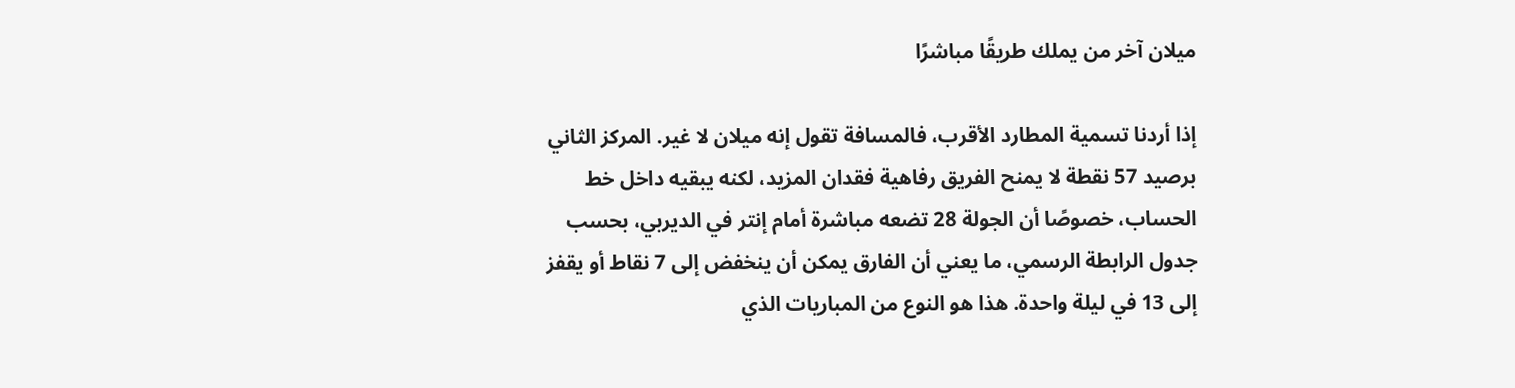ميلان آخر من يملك طريقًا مباشرًا

إذا أردنا تسمية المطارد الأقرب، فالمسافة تقول إنه ميلان لا غير. المركز الثاني برصيد 57 نقطة لا يمنح الفريق رفاهية فقدان المزيد، لكنه يبقيه داخل خط الحساب، خصوصًا أن الجولة 28 تضعه مباشرة أمام إنتر في الديربي، بحسب جدول الرابطة الرسمي، ما يعني أن الفارق يمكن أن ينخفض إلى 7 نقاط أو يقفز إلى 13 في ليلة واحدة. هذا هو النوع من المباريات الذي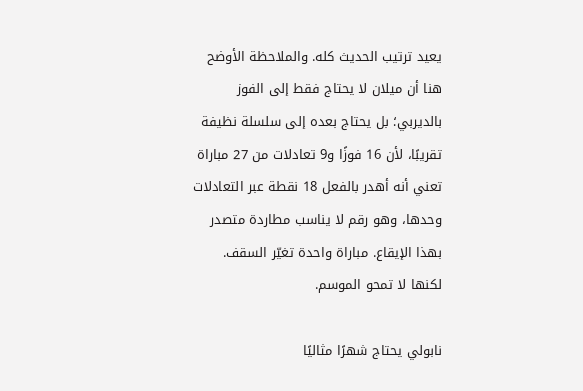يعيد ترتيب الحديث كله. والملاحظة الأوضح هنا أن ميلان لا يحتاج فقط إلى الفوز بالديربي؛ بل يحتاج بعده إلى سلسلة نظيفة تقريبًا، لأن 16 فوزًا و9 تعادلات من 27 مباراة تعني أنه أهدر بالفعل 18 نقطة عبر التعادلات وحدها، وهو رقم لا يناسب مطاردة متصدر بهذا الإيقاع. مباراة واحدة تغيّر السقف. لكنها لا تمحو الموسم.

نابولي يحتاج شهرًا مثاليًا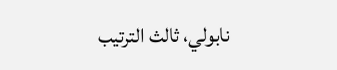نابولي، ثالث الترتيب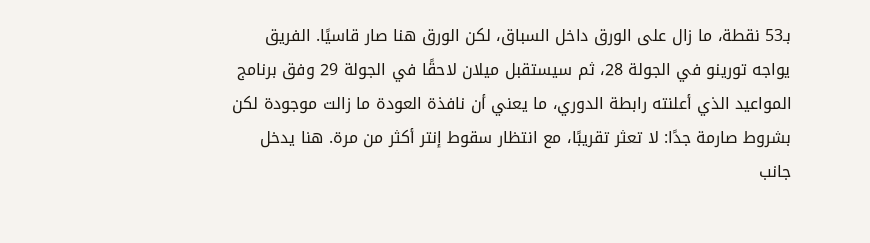بـ53 نقطة، ما زال على الورق داخل السباق، لكن الورق هنا صار قاسيًا. الفريق يواجه تورينو في الجولة 28، ثم سيستقبل ميلان لاحقًا في الجولة 29 وفق برنامج المواعيد الذي أعلنته رابطة الدوري، ما يعني أن نافذة العودة ما زالت موجودة لكن بشروط صارمة جدًا: لا تعثر تقريبًا، مع انتظار سقوط إنتر أكثر من مرة. هنا يدخل جانب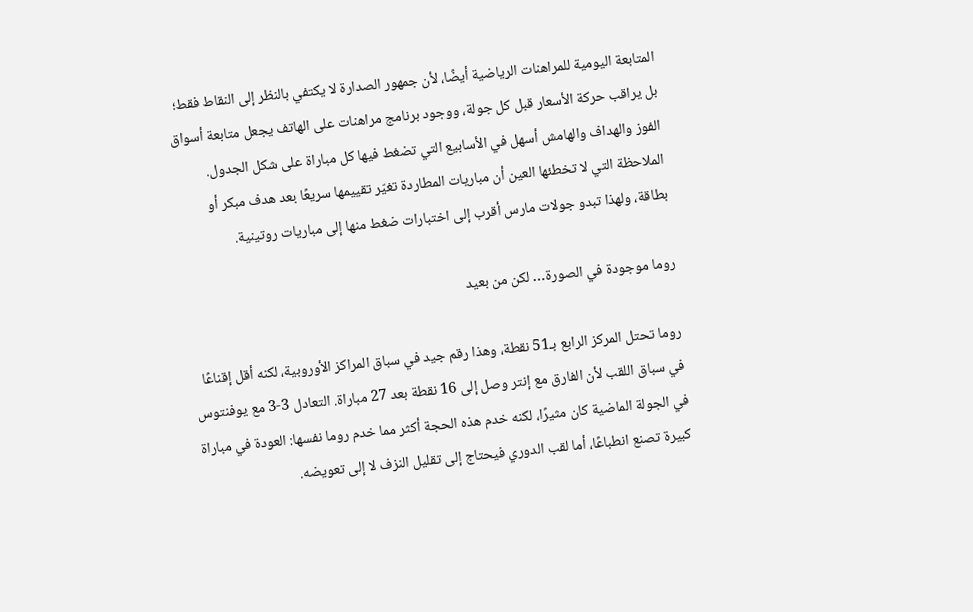المتابعة اليومية للمراهنات الرياضية أيضًا، لأن جمهور الصدارة لا يكتفي بالنظر إلى النقاط فقط؛ بل يراقب حركة الأسعار قبل كل جولة، ووجود برنامج مراهنات على الهاتف يجعل متابعة أسواق الفوز والهداف والهامش أسهل في الأسابيع التي تضغط فيها كل مباراة على شكل الجدول. الملاحظة التي لا تخطئها العين أن مباريات المطاردة تغيّر تقييمها سريعًا بعد هدف مبكر أو بطاقة، ولهذا تبدو جولات مارس أقرب إلى اختبارات ضغط منها إلى مباريات روتينية.

روما موجودة في الصورة… لكن من بعيد

روما تحتل المركز الرابع بـ51 نقطة، وهذا رقم جيد في سباق المراكز الأوروبية، لكنه أقل إقناعًا في سباق اللقب لأن الفارق مع إنتر وصل إلى 16 نقطة بعد 27 مباراة. التعادل 3-3 مع يوفنتوس في الجولة الماضية كان مثيرًا، لكنه خدم هذه الحجة أكثر مما خدم روما نفسها: العودة في مباراة كبيرة تصنع انطباعًا، أما لقب الدوري فيحتاج إلى تقليل النزف لا إلى تعويضه.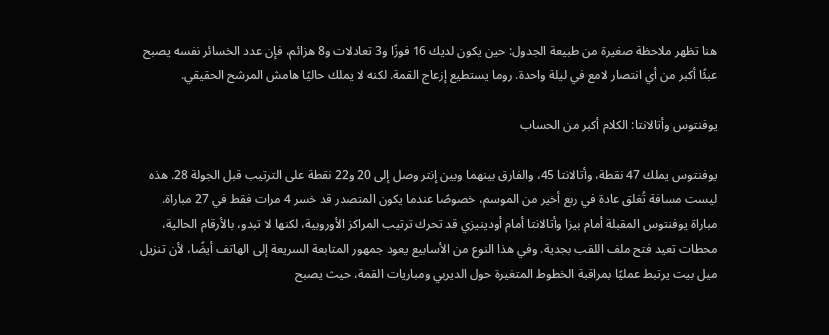هنا تظهر ملاحظة صغيرة من طبيعة الجدول: حين يكون لديك 16 فوزًا و3 تعادلات و8 هزائم، فإن عدد الخسائر نفسه يصبح عبئًا أكبر من أي انتصار لامع في ليلة واحدة. روما يستطيع إزعاج القمة. لكنه لا يملك حاليًا هامش المرشح الحقيقي.

يوفنتوس وأتالانتا: الكلام أكبر من الحساب

يوفنتوس يملك 47 نقطة، وأتالانتا 45، والفارق بينهما وبين إنتر وصل إلى 20 و22 نقطة على الترتيب قبل الجولة 28. هذه ليست مسافة تُغلق عادة في ربع أخير من الموسم، خصوصًا عندما يكون المتصدر قد خسر 4 مرات فقط في 27 مباراة. مباراة يوفنتوس المقبلة أمام بيزا وأتالانتا أمام أودينيزي قد تحرك ترتيب المراكز الأوروبية، لكنها لا تبدو، بالأرقام الحالية، محطات تعيد فتح ملف اللقب بجدية. وفي هذا النوع من الأسابيع يعود جمهور المتابعة السريعة إلى الهاتف أيضًا، لأن تنزيل ميل بيت يرتبط عمليًا بمراقبة الخطوط المتغيرة حول الديربي ومباريات القمة، حيث يصبح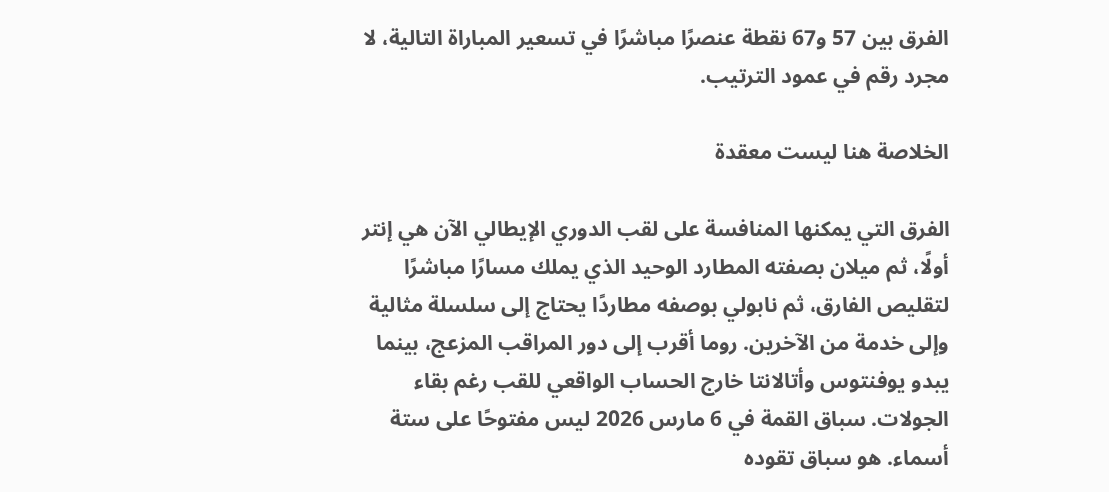الفرق بين 57 و67 نقطة عنصرًا مباشرًا في تسعير المباراة التالية، لا مجرد رقم في عمود الترتيب.

الخلاصة هنا ليست معقدة

الفرق التي يمكنها المنافسة على لقب الدوري الإيطالي الآن هي إنتر أولًا، ثم ميلان بصفته المطارد الوحيد الذي يملك مسارًا مباشرًا لتقليص الفارق، ثم نابولي بوصفه مطاردًا يحتاج إلى سلسلة مثالية وإلى خدمة من الآخرين. روما أقرب إلى دور المراقب المزعج، بينما يبدو يوفنتوس وأتالانتا خارج الحساب الواقعي للقب رغم بقاء الجولات. سباق القمة في 6 مارس 2026 ليس مفتوحًا على ستة أسماء. هو سباق تقوده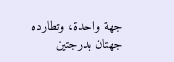جهة واحدة، وتطارده جهتان بدرجتين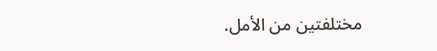مختلفتين من الأمل.